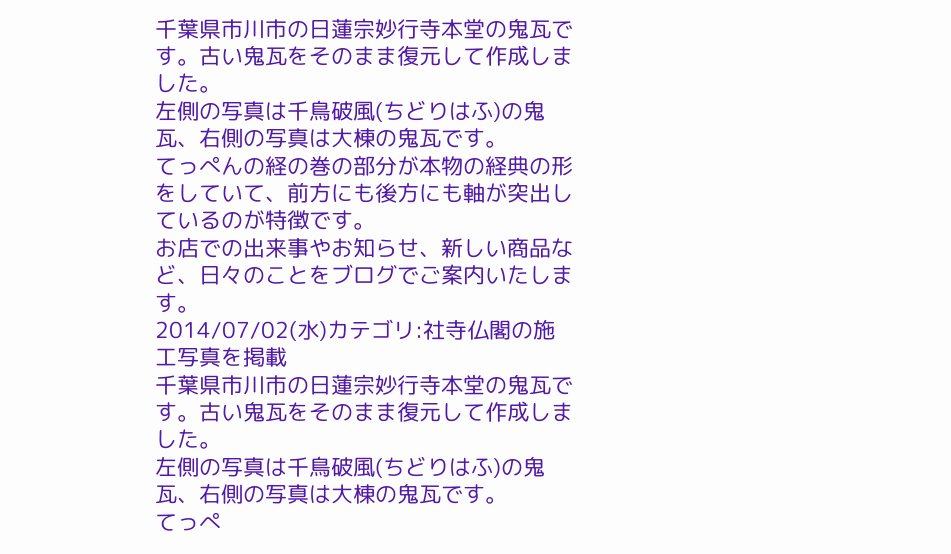千葉県市川市の日蓮宗妙行寺本堂の鬼瓦です。古い鬼瓦をそのまま復元して作成しました。
左側の写真は千鳥破風(ちどりはふ)の鬼瓦、右側の写真は大棟の鬼瓦です。
てっぺんの経の巻の部分が本物の経典の形をしていて、前方にも後方にも軸が突出しているのが特徴です。
お店での出来事やお知らせ、新しい商品など、日々のことをブログでご案内いたします。
2014/07/02(水)カテゴリ:社寺仏閣の施工写真を掲載
千葉県市川市の日蓮宗妙行寺本堂の鬼瓦です。古い鬼瓦をそのまま復元して作成しました。
左側の写真は千鳥破風(ちどりはふ)の鬼瓦、右側の写真は大棟の鬼瓦です。
てっぺ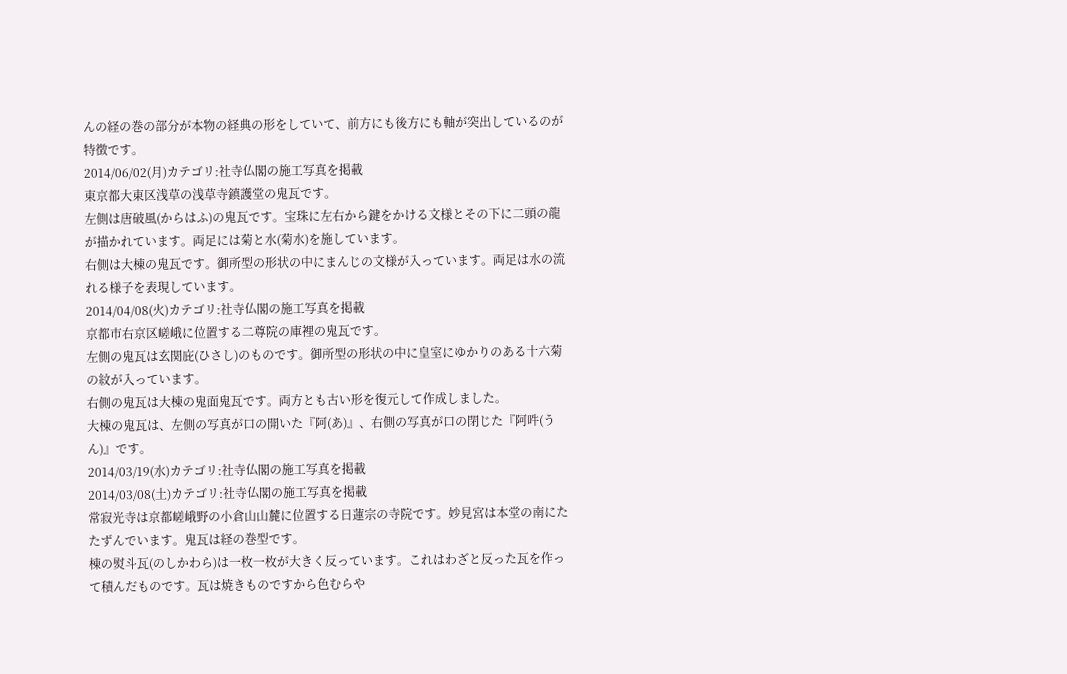んの経の巻の部分が本物の経典の形をしていて、前方にも後方にも軸が突出しているのが特徴です。
2014/06/02(月)カテゴリ:社寺仏閣の施工写真を掲載
東京都大東区浅草の浅草寺鎮護堂の鬼瓦です。
左側は唐破風(からはふ)の鬼瓦です。宝珠に左右から鍵をかける文様とその下に二頭の龍が描かれています。両足には菊と水(菊水)を施しています。
右側は大棟の鬼瓦です。御所型の形状の中にまんじの文様が入っています。両足は水の流れる様子を表現しています。
2014/04/08(火)カテゴリ:社寺仏閣の施工写真を掲載
京都市右京区嵯峨に位置する二尊院の庫裡の鬼瓦です。
左側の鬼瓦は玄関庇(ひさし)のものです。御所型の形状の中に皇室にゆかりのある十六菊の紋が入っています。
右側の鬼瓦は大棟の鬼面鬼瓦です。両方とも古い形を復元して作成しました。
大棟の鬼瓦は、左側の写真が口の開いた『阿(あ)』、右側の写真が口の閉じた『阿吽(うん)』です。
2014/03/19(水)カテゴリ:社寺仏閣の施工写真を掲載
2014/03/08(土)カテゴリ:社寺仏閣の施工写真を掲載
常寂光寺は京都嵯峨野の小倉山山麓に位置する日蓮宗の寺院です。妙見宮は本堂の南にたたずんでいます。鬼瓦は経の巻型です。
棟の熨斗瓦(のしかわら)は一枚一枚が大きく反っています。これはわざと反った瓦を作って積んだものです。瓦は焼きものですから色むらや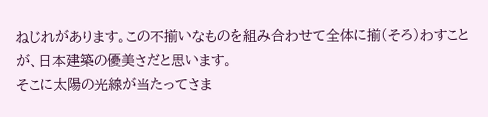ねじれがあります。この不揃いなものを組み合わせて全体に揃(そろ)わすことが、日本建築の優美さだと思います。
そこに太陽の光線が当たってさま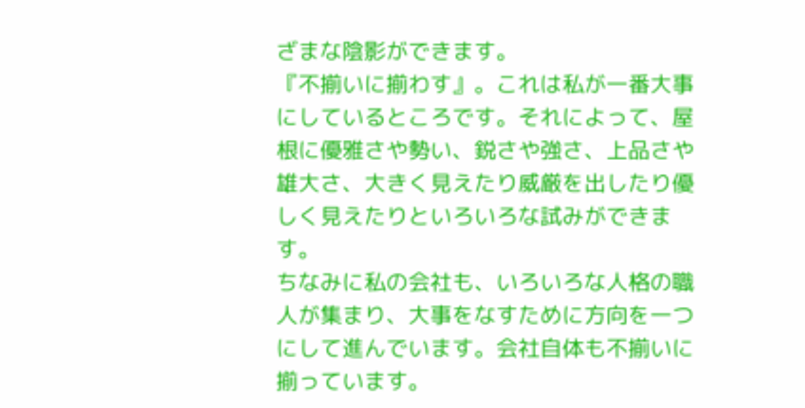ざまな陰影ができます。
『不揃いに揃わす』。これは私が一番大事にしているところです。それによって、屋根に優雅さや勢い、鋭さや強さ、上品さや雄大さ、大きく見えたり威厳を出したり優しく見えたりといろいろな試みができます。
ちなみに私の会社も、いろいろな人格の職人が集まり、大事をなすために方向を一つにして進んでいます。会社自体も不揃いに揃っています。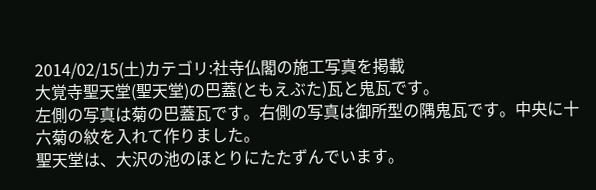2014/02/15(土)カテゴリ:社寺仏閣の施工写真を掲載
大覚寺聖天堂(聖天堂)の巴蓋(ともえぶた)瓦と鬼瓦です。
左側の写真は菊の巴蓋瓦です。右側の写真は御所型の隅鬼瓦です。中央に十六菊の紋を入れて作りました。
聖天堂は、大沢の池のほとりにたたずんでいます。